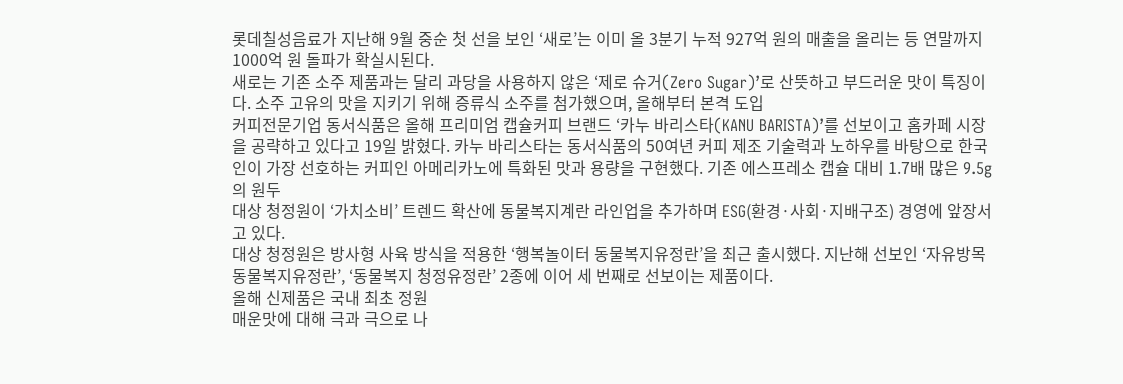롯데칠성음료가 지난해 9월 중순 첫 선을 보인 ‘새로’는 이미 올 3분기 누적 927억 원의 매출을 올리는 등 연말까지 1000억 원 돌파가 확실시된다.
새로는 기존 소주 제품과는 달리 과당을 사용하지 않은 ‘제로 슈거(Zero Sugar)’로 산뜻하고 부드러운 맛이 특징이다. 소주 고유의 맛을 지키기 위해 증류식 소주를 첨가했으며, 올해부터 본격 도입
커피전문기업 동서식품은 올해 프리미엄 캡슐커피 브랜드 ‘카누 바리스타(KANU BARISTA)’를 선보이고 홈카페 시장을 공략하고 있다고 19일 밝혔다. 카누 바리스타는 동서식품의 50여년 커피 제조 기술력과 노하우를 바탕으로 한국인이 가장 선호하는 커피인 아메리카노에 특화된 맛과 용량을 구현했다. 기존 에스프레소 캡슐 대비 1.7배 많은 9.5g의 원두
대상 청정원이 ‘가치소비’ 트렌드 확산에 동물복지계란 라인업을 추가하며 ESG(환경·사회·지배구조) 경영에 앞장서고 있다.
대상 청정원은 방사형 사육 방식을 적용한 ‘행복놀이터 동물복지유정란’을 최근 출시했다. 지난해 선보인 ‘자유방목 동물복지유정란’, ‘동물복지 청정유정란’ 2종에 이어 세 번째로 선보이는 제품이다.
올해 신제품은 국내 최초 정원
매운맛에 대해 극과 극으로 나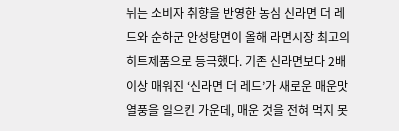뉘는 소비자 취향을 반영한 농심 신라면 더 레드와 순하군 안성탕면이 올해 라면시장 최고의 히트제품으로 등극했다. 기존 신라면보다 2배 이상 매워진 ‘신라면 더 레드’가 새로운 매운맛 열풍을 일으킨 가운데, 매운 것을 전혀 먹지 못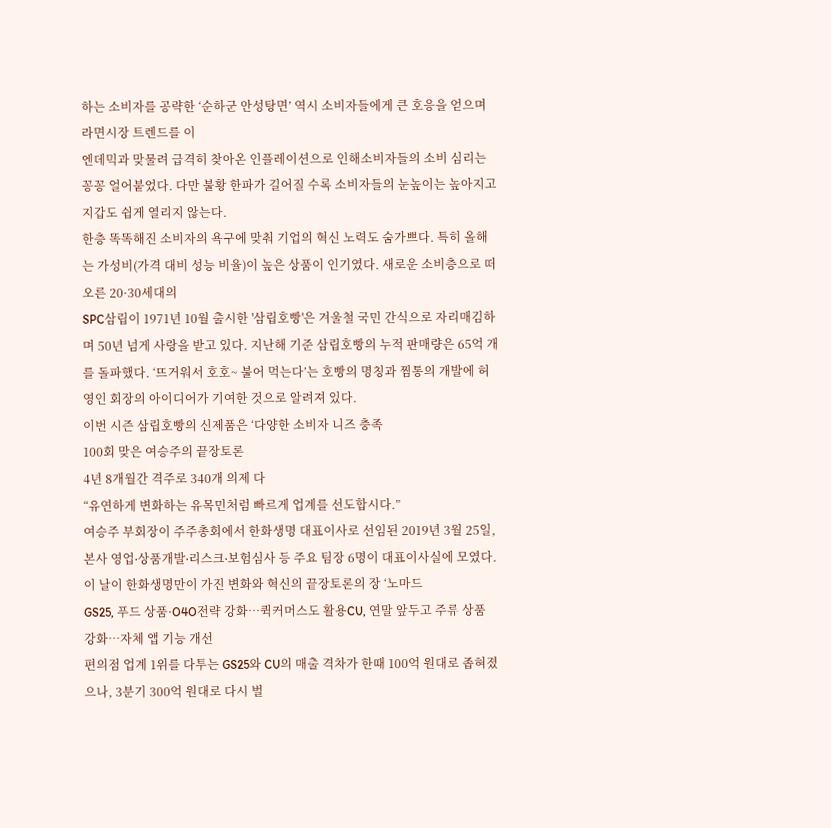하는 소비자를 공략한 ‘순하군 안성탕면’ 역시 소비자들에게 큰 호응을 얻으며 라면시장 트렌드를 이
엔데믹과 맞물려 급격히 찾아온 인플레이션으로 인해소비자들의 소비 심리는 꽁꽁 얼어붙었다. 다만 불황 한파가 길어질 수록 소비자들의 눈높이는 높아지고 지갑도 쉽게 열리지 않는다.
한층 똑똑해진 소비자의 욕구에 맞춰 기업의 혁신 노력도 숨가쁘다. 특히 올해는 가성비(가격 대비 성능 비율)이 높은 상품이 인기였다. 새로운 소비층으로 떠오른 20·30세대의
SPC삼립이 1971년 10월 출시한 '삼립호빵'은 겨울철 국민 간식으로 자리매김하며 50년 넘게 사랑을 받고 있다. 지난해 기준 삼립호빵의 누적 판매량은 65억 개를 돌파했다. ‘뜨거워서 호호~ 불어 먹는다’는 호빵의 명칭과 찜통의 개발에 허영인 회장의 아이디어가 기여한 것으로 알려져 있다.
이번 시즌 삼립호빵의 신제품은 ‘다양한 소비자 니즈 충족
100회 맞은 여승주의 끝장토론
4년 8개월간 격주로 340개 의제 다
“유연하게 변화하는 유목민처럼 빠르게 업계를 선도합시다.”
여승주 부회장이 주주총회에서 한화생명 대표이사로 선임된 2019년 3월 25일, 본사 영업∙상품개발∙리스크∙보험심사 등 주요 팀장 6명이 대표이사실에 모였다. 이 날이 한화생명만이 가진 변화와 혁신의 끝장토론의 장 ‘노마드
GS25, 푸드 상품·O4O전략 강화…퀵커머스도 활용CU, 연말 앞두고 주류 상품 강화…자체 앱 기능 개선
편의점 업계 1위를 다투는 GS25와 CU의 매출 격차가 한때 100억 원대로 좁혀졌으나, 3분기 300억 원대로 다시 벌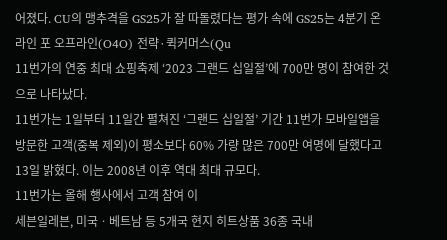어졌다. CU의 맹추격을 GS25가 잘 따돌렸다는 평가 속에 GS25는 4분기 온라인 포 오프라인(O4O) 전략·퀵커머스(Qu
11번가의 연중 최대 쇼핑축제 ‘2023 그랜드 십일절’에 700만 명이 참여한 것으로 나타났다.
11번가는 1일부터 11일간 펼쳐진 ‘그랜드 십일절’ 기간 11번가 모바일앱을 방문한 고객(중복 제외)이 평소보다 60% 가량 많은 700만 여명에 달했다고 13일 밝혔다. 이는 2008년 이후 역대 최대 규모다.
11번가는 올해 행사에서 고객 참여 이
세븐일레븐, 미국ㆍ베트남 등 5개국 현지 히트상품 36종 국내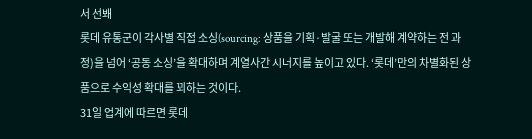서 선봬
롯데 유통군이 각사별 직접 소싱(sourcing: 상품을 기획·발굴 또는 개발해 계약하는 전 과정)을 넘어 ‘공동 소싱’을 확대하며 계열사간 시너지를 높이고 있다. ‘롯데’만의 차별화된 상품으로 수익성 확대를 꾀하는 것이다.
31일 업계에 따르면 롯데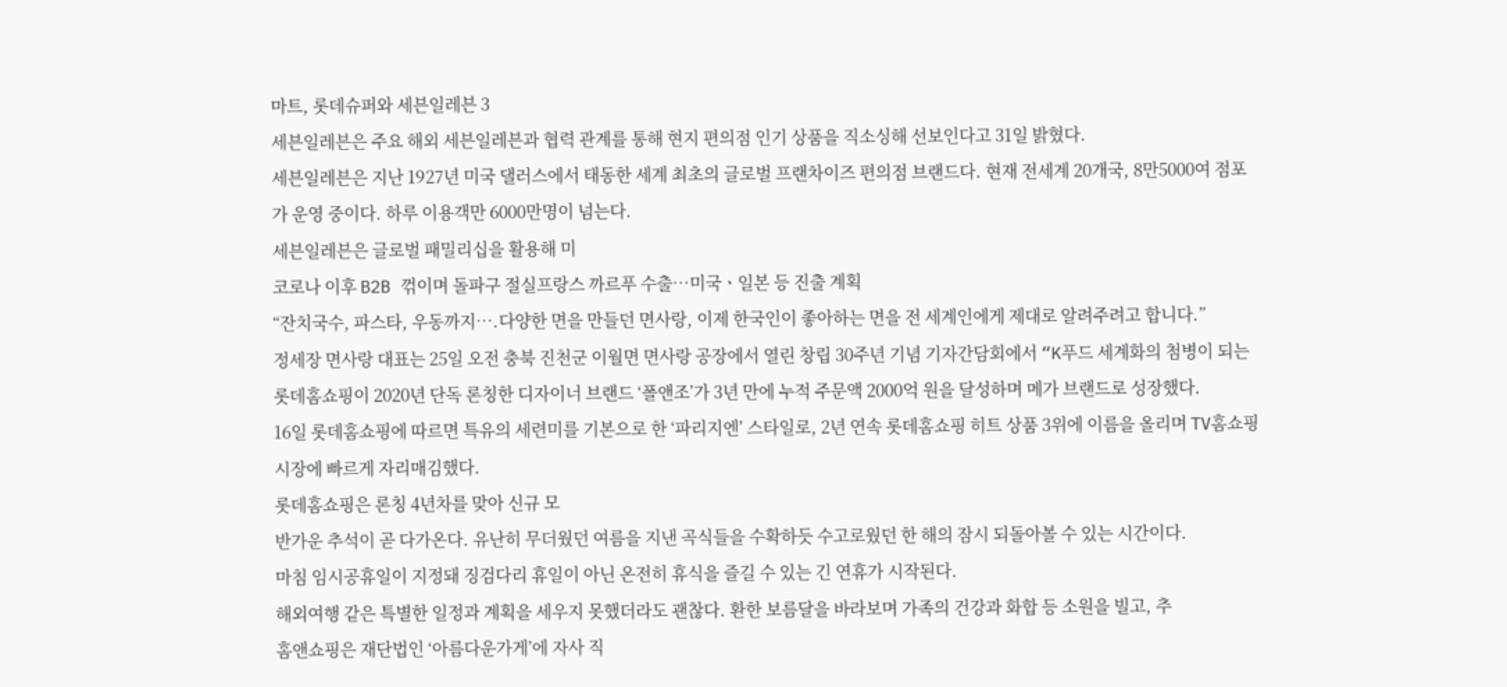마트, 롯데슈퍼와 세븐일레븐 3
세븐일레븐은 주요 해외 세븐일레븐과 협력 관계를 통해 현지 편의점 인기 상품을 직소싱해 선보인다고 31일 밝혔다.
세븐일레븐은 지난 1927년 미국 댈러스에서 태동한 세계 최초의 글로벌 프랜차이즈 편의점 브랜드다. 현재 전세계 20개국, 8만5000여 점포가 운영 중이다. 하루 이용객만 6000만명이 넘는다.
세븐일레븐은 글로벌 패밀리십을 활용해 미
코로나 이후 B2B 꺾이며 돌파구 절실프랑스 까르푸 수출…미국ㆍ일본 등 진출 계획
“잔치국수, 파스타, 우동까지….다양한 면을 만들던 면사랑, 이제 한국인이 좋아하는 면을 전 세계인에게 제대로 알려주려고 합니다.”
정세장 면사랑 대표는 25일 오전 충북 진천군 이월면 면사랑 공장에서 열린 창립 30주년 기념 기자간담회에서 “K푸드 세계화의 첨병이 되는
롯데홈쇼핑이 2020년 단독 론칭한 디자이너 브랜드 ‘폴앤조’가 3년 만에 누적 주문액 2000억 원을 달성하며 메가 브랜드로 성장했다.
16일 롯데홈쇼핑에 따르면 특유의 세련미를 기본으로 한 ‘파리지엔’ 스타일로, 2년 연속 롯데홈쇼핑 히트 상품 3위에 이름을 올리며 TV홈쇼핑 시장에 빠르게 자리매김했다.
롯데홈쇼핑은 론칭 4년차를 맞아 신규 모
반가운 추석이 곧 다가온다. 유난히 무더웠던 여름을 지낸 곡식들을 수확하듯 수고로웠던 한 해의 잠시 되돌아볼 수 있는 시간이다.
마침 임시공휴일이 지정돼 징검다리 휴일이 아닌 온전히 휴식을 즐길 수 있는 긴 연휴가 시작된다.
해외여행 같은 특별한 일정과 계획을 세우지 못했더라도 괜찮다. 환한 보름달을 바라보며 가족의 건강과 화합 등 소원을 빌고, 추
홈앤쇼핑은 재단법인 ‘아름다운가게’에 자사 직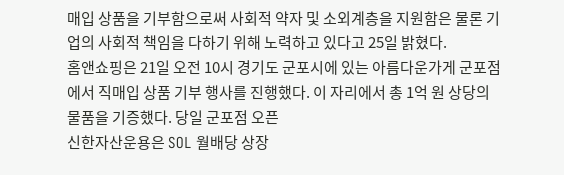매입 상품을 기부함으로써 사회적 약자 및 소외계층을 지원함은 물론 기업의 사회적 책임을 다하기 위해 노력하고 있다고 25일 밝혔다.
홈앤쇼핑은 21일 오전 10시 경기도 군포시에 있는 아름다운가게 군포점에서 직매입 상품 기부 행사를 진행했다. 이 자리에서 총 1억 원 상당의 물품을 기증했다. 당일 군포점 오픈
신한자산운용은 SOL 월배당 상장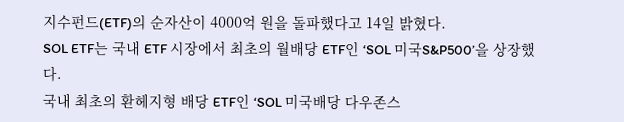지수펀드(ETF)의 순자산이 4000억 원을 돌파했다고 14일 밝혔다.
SOL ETF는 국내 ETF 시장에서 최초의 월배당 ETF인 ‘SOL 미국S&P500’을 상장했다.
국내 최초의 환헤지형 배당 ETF인 ‘SOL 미국배당 다우존스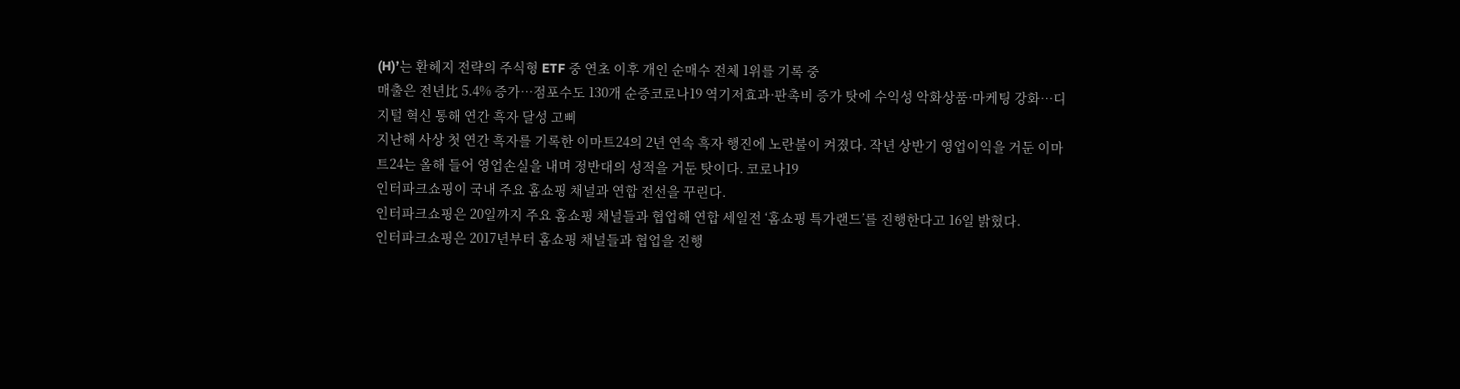(H)’는 환헤지 전략의 주식형 ETF 중 연초 이후 개인 순매수 전체 1위를 기록 중
매출은 전년比 5.4% 증가…점포수도 130개 순증코로나19 역기저효과·판촉비 증가 탓에 수익성 악화상품·마케팅 강화…디지털 혁신 통해 연간 흑자 달성 고삐
지난해 사상 첫 연간 흑자를 기록한 이마트24의 2년 연속 흑자 행진에 노란불이 켜졌다. 작년 상반기 영업이익을 거둔 이마트24는 올해 들어 영업손실을 내며 정반대의 성적을 거둔 탓이다. 코로나19
인터파크쇼핑이 국내 주요 홈쇼핑 채널과 연합 전선을 꾸린다.
인터파크쇼핑은 20일까지 주요 홈쇼핑 채널들과 협업해 연합 세일전 ‘홈쇼핑 특가랜드’를 진행한다고 16일 밝혔다.
인터파크쇼핑은 2017년부터 홈쇼핑 채널들과 협업을 진행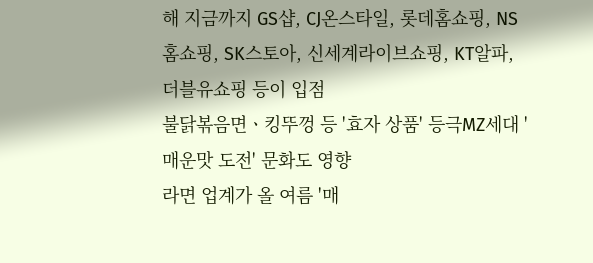해 지금까지 GS샵, CJ온스타일, 롯데홈쇼핑, NS홈쇼핑, SK스토아, 신세계라이브쇼핑, KT알파, 더블유쇼핑 등이 입점
불닭볶음면ㆍ킹뚜껑 등 '효자 상품' 등극MZ세대 '매운맛 도전' 문화도 영향
라면 업계가 올 여름 '매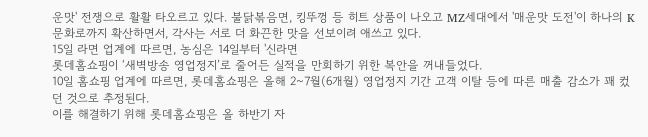운맛' 전쟁으로 활활 타오르고 있다. 불닭볶음면, 킹뚜껑 등 히트 상품이 나오고 MZ세대에서 '매운맛 도전'이 하나의 K문화로까지 확산하면서, 각사는 서로 더 화끈한 맛을 선보이려 애쓰고 있다.
15일 라면 업계에 따르면, 농심은 14일부터 '신라면
롯데홈쇼핑이 ‘새벽방송 영업정지’로 줄어든 실적을 만회하기 위한 복안을 꺼내들었다.
10일 홈쇼핑 업계에 따르면, 롯데홈쇼핑은 올해 2~7월(6개월) 영업정지 기간 고객 이탈 등에 따른 매출 감소가 꽤 컸던 것으로 추정된다.
이를 해결하기 위해 롯데홈쇼핑은 올 하반기 자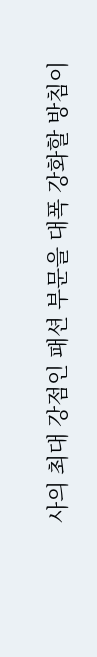사의 최대 강점인 패션 부문을 대폭 강화할 방침이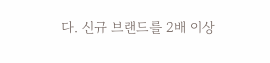다. 신규 브랜드를 2배 이상